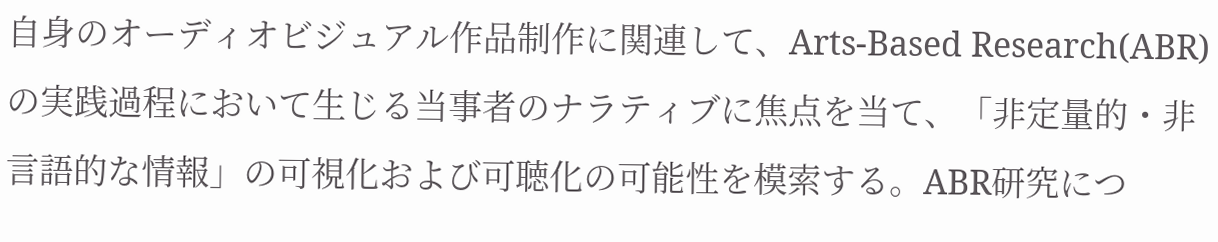自身のオーディオビジュアル作品制作に関連して、Arts-Based Research(ABR)の実践過程において生じる当事者のナラティブに焦点を当て、「非定量的・非言語的な情報」の可視化および可聴化の可能性を模索する。ABR研究につ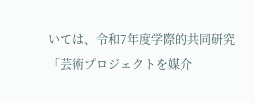いては、令和7年度学際的共同研究「芸術プロジェクトを媒介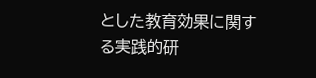とした教育効果に関する実践的研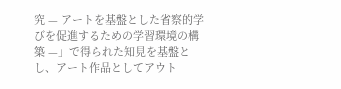究 — アートを基盤とした省察的学びを促進するための学習環境の構築 —」で得られた知見を基盤とし、アート作品としてアウト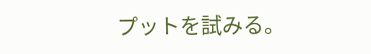プットを試みる。